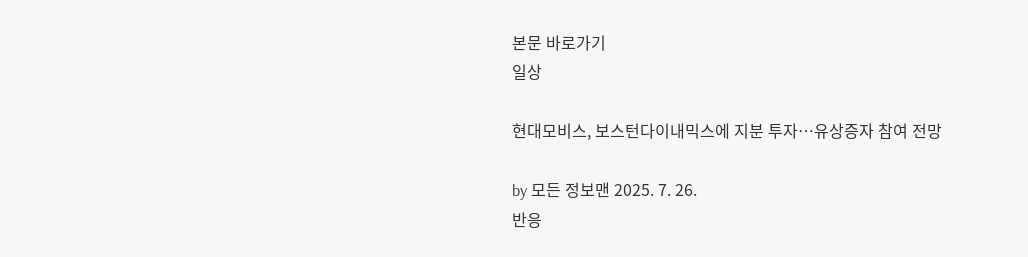본문 바로가기
일상

현대모비스, 보스턴다이내믹스에 지분 투자…유상증자 참여 전망

by 모든 정보맨 2025. 7. 26.
반응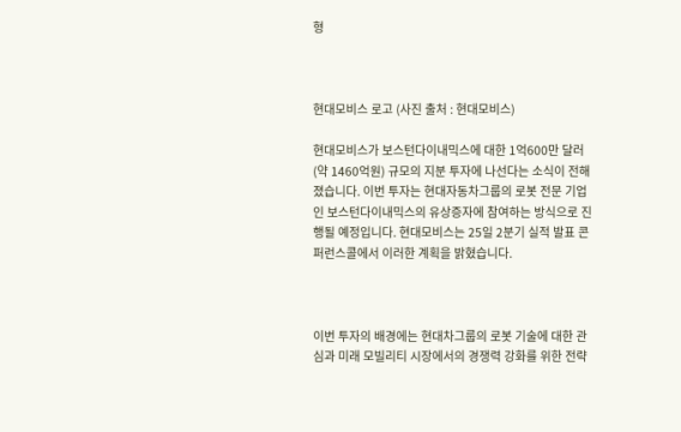형



현대모비스 로고 (사진 출처 : 현대모비스)

현대모비스가 보스턴다이내믹스에 대한 1억600만 달러(약 1460억원) 규모의 지분 투자에 나선다는 소식이 전해졌습니다. 이번 투자는 현대자동차그룹의 로봇 전문 기업인 보스턴다이내믹스의 유상증자에 참여하는 방식으로 진행될 예정입니다. 현대모비스는 25일 2분기 실적 발표 콘퍼런스콜에서 이러한 계획을 밝혔습니다.



이번 투자의 배경에는 현대차그룹의 로봇 기술에 대한 관심과 미래 모빌리티 시장에서의 경쟁력 강화를 위한 전략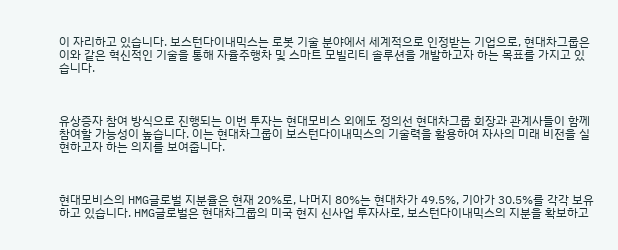이 자리하고 있습니다. 보스턴다이내믹스는 로봇 기술 분야에서 세계적으로 인정받는 기업으로, 현대차그룹은 이와 같은 혁신적인 기술을 통해 자율주행차 및 스마트 모빌리티 솔루션을 개발하고자 하는 목표를 가지고 있습니다.



유상증자 참여 방식으로 진행되는 이번 투자는 현대모비스 외에도 정의선 현대차그룹 회장과 관계사들이 함께 참여할 가능성이 높습니다. 이는 현대차그룹이 보스턴다이내믹스의 기술력을 활용하여 자사의 미래 비전을 실현하고자 하는 의지를 보여줍니다.



현대모비스의 HMG글로벌 지분율은 현재 20%로, 나머지 80%는 현대차가 49.5%, 기아가 30.5%를 각각 보유하고 있습니다. HMG글로벌은 현대차그룹의 미국 현지 신사업 투자사로, 보스턴다이내믹스의 지분을 확보하고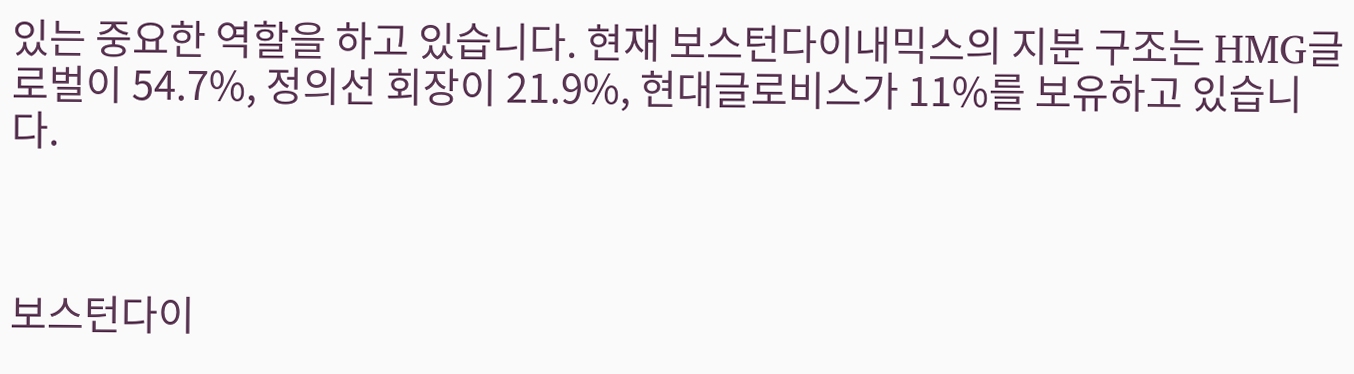있는 중요한 역할을 하고 있습니다. 현재 보스턴다이내믹스의 지분 구조는 HMG글로벌이 54.7%, 정의선 회장이 21.9%, 현대글로비스가 11%를 보유하고 있습니다.



보스턴다이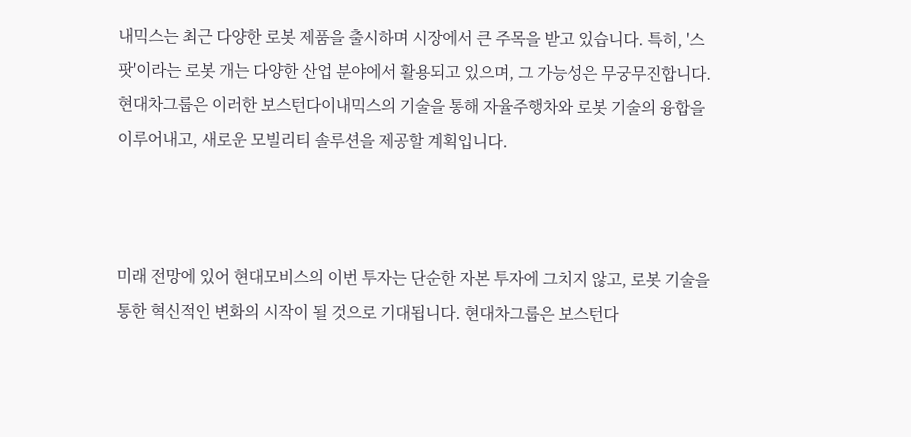내믹스는 최근 다양한 로봇 제품을 출시하며 시장에서 큰 주목을 받고 있습니다. 특히, '스팟'이라는 로봇 개는 다양한 산업 분야에서 활용되고 있으며, 그 가능성은 무궁무진합니다. 현대차그룹은 이러한 보스턴다이내믹스의 기술을 통해 자율주행차와 로봇 기술의 융합을 이루어내고, 새로운 모빌리티 솔루션을 제공할 계획입니다.



미래 전망에 있어 현대모비스의 이번 투자는 단순한 자본 투자에 그치지 않고, 로봇 기술을 통한 혁신적인 변화의 시작이 될 것으로 기대됩니다. 현대차그룹은 보스턴다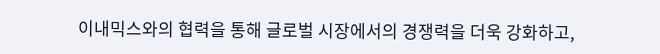이내믹스와의 협력을 통해 글로벌 시장에서의 경쟁력을 더욱 강화하고,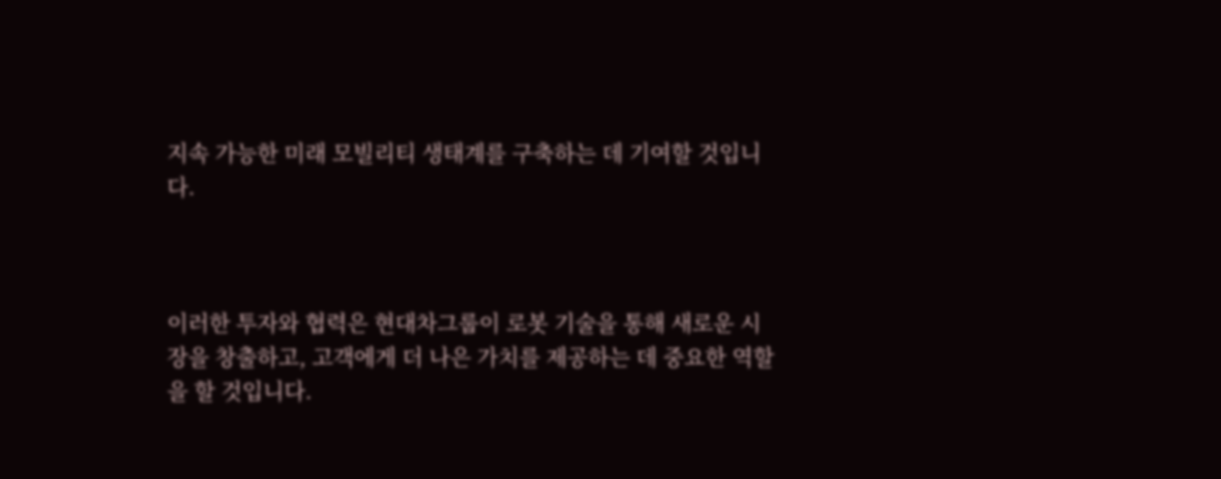지속 가능한 미래 모빌리티 생태계를 구축하는 데 기여할 것입니다.



이러한 투자와 협력은 현대차그룹이 로봇 기술을 통해 새로운 시장을 창출하고, 고객에게 더 나은 가치를 제공하는 데 중요한 역할을 할 것입니다.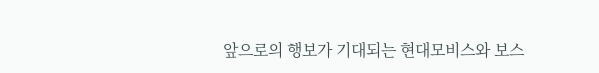앞으로의 행보가 기대되는 현대모비스와 보스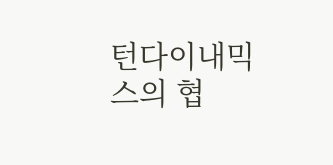턴다이내믹스의 협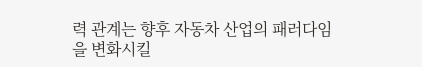력 관계는 향후 자동차 산업의 패러다임을 변화시킬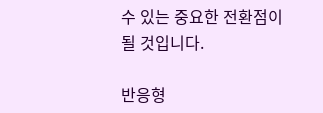수 있는 중요한 전환점이 될 것입니다.

반응형